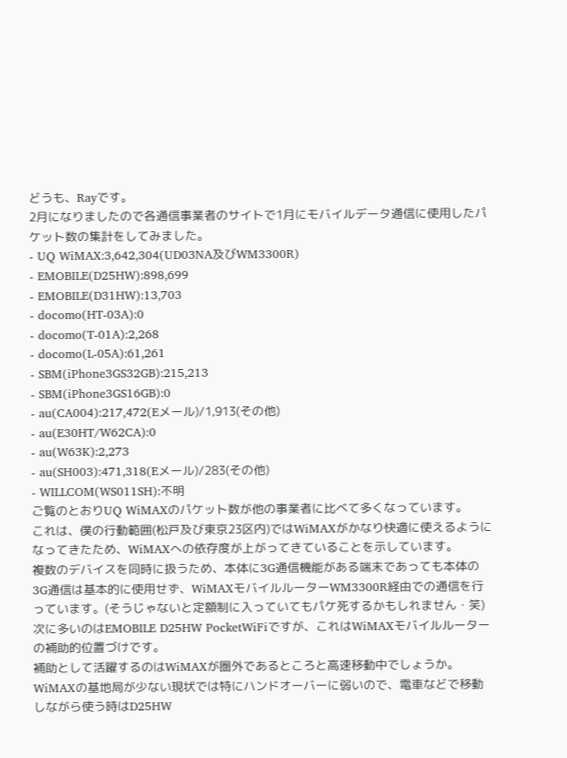どうも、Rayです。
2月になりましたので各通信事業者のサイトで1月にモバイルデータ通信に使用したパケット数の集計をしてみました。
- UQ WiMAX:3,642,304(UD03NA及びWM3300R)
- EMOBILE(D25HW):898,699
- EMOBILE(D31HW):13,703
- docomo(HT-03A):0
- docomo(T-01A):2,268
- docomo(L-05A):61,261
- SBM(iPhone3GS32GB):215,213
- SBM(iPhone3GS16GB):0
- au(CA004):217,472(Eメール)/1,913(その他)
- au(E30HT/W62CA):0
- au(W63K):2,273
- au(SH003):471,318(Eメール)/283(その他)
- WILLCOM(WS011SH):不明
ご覧のとおりUQ WiMAXのパケット数が他の事業者に比べて多くなっています。
これは、僕の行動範囲(松戸及び東京23区内)ではWiMAXがかなり快適に使えるようになってきたため、WiMAXへの依存度が上がってきていることを示しています。
複数のデバイスを同時に扱うため、本体に3G通信機能がある端末であっても本体の3G通信は基本的に使用せず、WiMAXモバイルルーターWM3300R経由での通信を行っています。(そうじゃないと定額制に入っていてもパケ死するかもしれません・笑)
次に多いのはEMOBILE D25HW PocketWiFiですが、これはWiMAXモバイルルーターの補助的位置づけです。
補助として活躍するのはWiMAXが圏外であるところと高速移動中でしょうか。
WiMAXの基地局が少ない現状では特にハンドオーバーに弱いので、電車などで移動しながら使う時はD25HW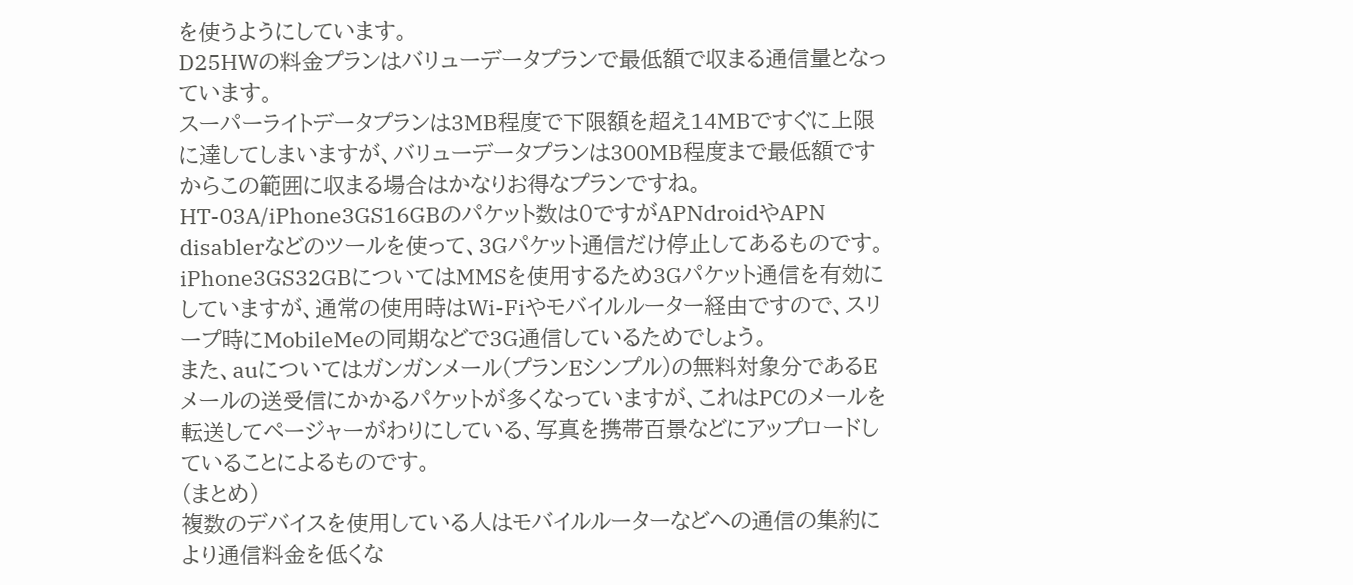を使うようにしています。
D25HWの料金プランはバリューデータプランで最低額で収まる通信量となっています。
スーパーライトデータプランは3MB程度で下限額を超え14MBですぐに上限に達してしまいますが、バリューデータプランは300MB程度まで最低額ですからこの範囲に収まる場合はかなりお得なプランですね。
HT-03A/iPhone3GS16GBのパケット数は0ですがAPNdroidやAPN disablerなどのツールを使って、3Gパケット通信だけ停止してあるものです。
iPhone3GS32GBについてはMMSを使用するため3Gパケット通信を有効にしていますが、通常の使用時はWi-Fiやモバイルルーター経由ですので、スリープ時にMobileMeの同期などで3G通信しているためでしょう。
また、auについてはガンガンメール(プランEシンプル)の無料対象分であるEメールの送受信にかかるパケットが多くなっていますが、これはPCのメールを転送してページャーがわりにしている、写真を携帯百景などにアップロードしていることによるものです。
(まとめ)
複数のデバイスを使用している人はモバイルルーターなどへの通信の集約により通信料金を低くな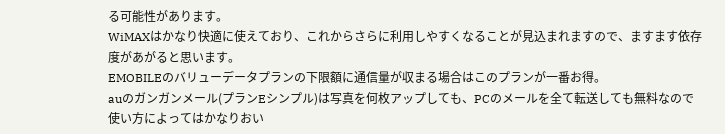る可能性があります。
WiMAXはかなり快適に使えており、これからさらに利用しやすくなることが見込まれますので、ますます依存度があがると思います。
EMOBILEのバリューデータプランの下限額に通信量が収まる場合はこのプランが一番お得。
auのガンガンメール(プランEシンプル)は写真を何枚アップしても、PCのメールを全て転送しても無料なので使い方によってはかなりおい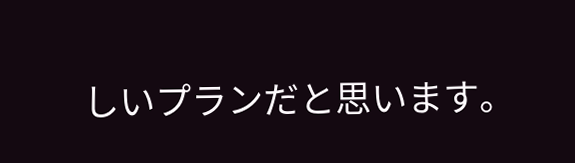しいプランだと思います。